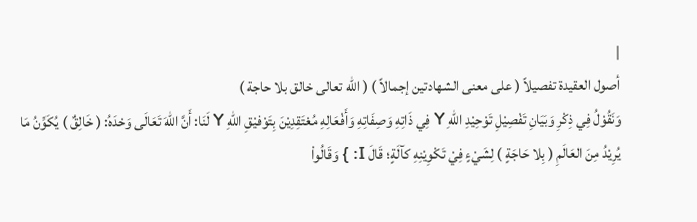|
أصول العقيدة تفصيلاً ( على معنى الشهادتين إجمالاً ) ( الله تعالى خالق بلا حاجة )
وَنَقُوْلُ فِي ذِكْرِ وَبَيَانِ تَفْصِيْلِ تَوْحِيْدِ اللهِ Y فِي ذَاتِهِ وَصِفَاتِهِ وَأَفْعَالِهِ مُعْتَقِدِيْنَ بِتَوْفيْقِ اللهِ Y لَنَا: أَنَّ اللهَ تَعَالَى وَحْدَهُ: ( خَالِقٌ ) يُكَوِّنُ مَا يُرِيْدُ مِنَ العَالَمِ ( بِلا حَاجَةٍ ) لِشَيْءٍ فِيْ تَكْوِيْنِهِ كآلَةٍ؛ قَالَ I: } وَقَالُواْ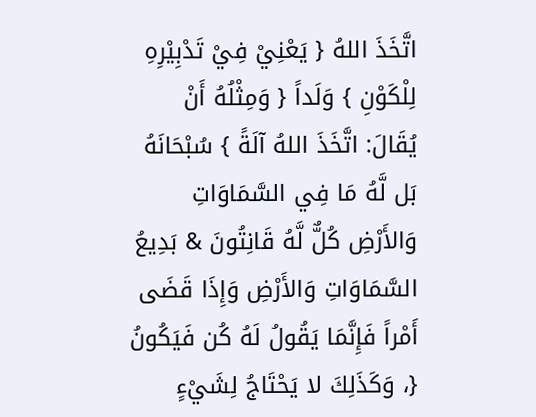اتَّخَذَ اللهُ { يَعْنِيْ فِيْ تَدْبِيْرِهِ لِلْكَوْنِ } وَلَداً { وَمِثْلُهُ أَنْ يُقَالَ: اتَّخَذَ اللهُ آلَةً } سُبْحَانَهُ بَل لَّهُ مَا فِي السَّمَاوَاتِ وَالأَرْضِ كُلٌّ لَّهُ قَانِتُونَ & بَدِيعُ السَّمَاوَاتِ وَالأَرْضِ وَإِذَا قَضَى أَمْراً فَإِنَّمَا يَقُولُ لَهُ كُن فَيَكُونُ {، وَكَذَلِكَ لا يَحْتَاجُ لِشَيْءٍ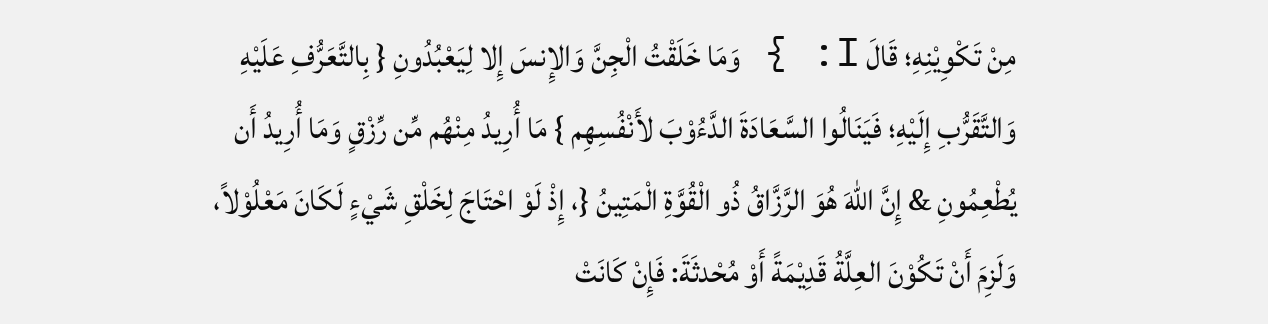مِنْ تَكْوِيْنِهِ؛ قَالَ I: } وَمَا خَلَقْتُ الْجِنَّ وَالإِنسَ إِلا لِيَعْبُدُونِ { بِالتَّعَرُّفِ عَلَيْهِ وَالتَّقَرُّبِ إِلَيْهِ؛ فَيَنَالُوا السَّعَادَةَ الدَّءُوْبَ لأَنْفُسِهِم } مَا أُرِيدُ مِنْهُم مِّن رِّزْقٍ وَمَا أُرِيدُ أَن يُطْعِمُونِ & إِنَّ اللهَ هُوَ الرَّزَّاقُ ذُو الْقُوَّةِ الْمَتِينُ {، إِذْ لَوْ احْتَاجَ لِخَلْقِ شَيْءٍ لَكَانَ مَعْلُوْلاً، وَلَزِمَ أَنْ تَكُوْنَ العِلَّةُ قَدِيْمَةً أَوْ مُحْدثَةَ: فَإِنْ كَانَتْ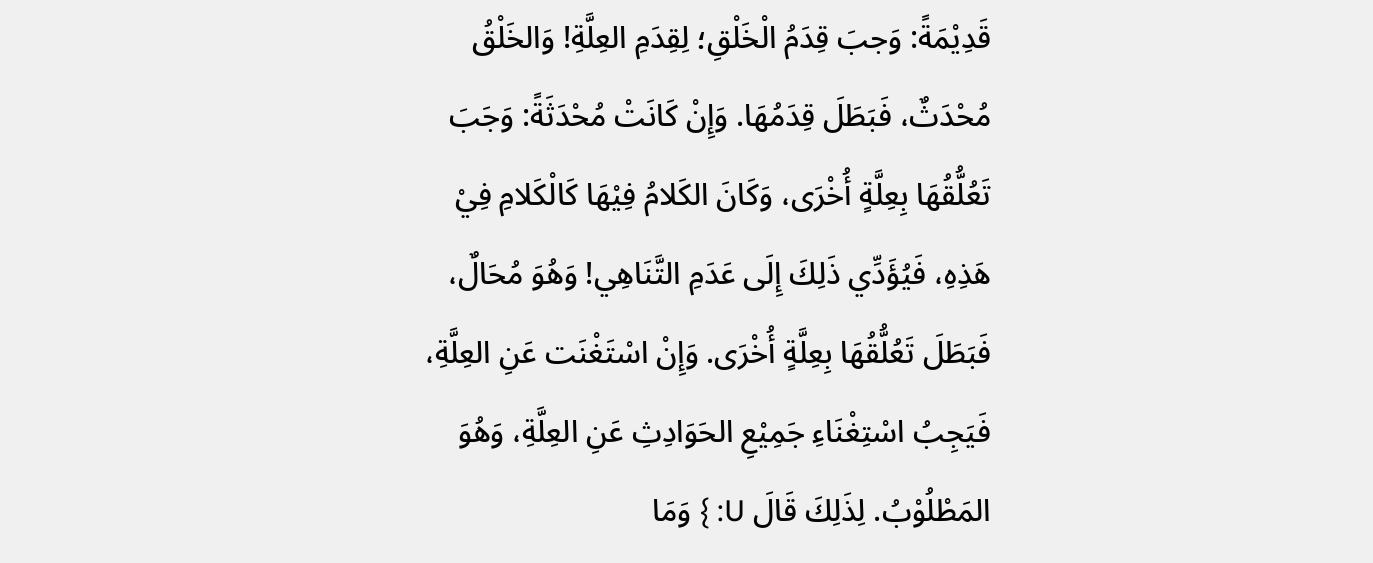قَدِيْمَةً: وَجبَ قِدَمُ الْخَلْقِ؛ لِقِدَمِ العِلَّةِ! وَالخَلْقُ مُحْدَثٌ، فَبَطَلَ قِدَمُهَا. وَإِنْ كَانَتْ مُحْدَثَةً: وَجَبَ تَعُلُّقُهَا بِعِلَّةٍ أُخْرَى، وَكَانَ الكَلامُ فِيْهَا كَالْكَلامِ فِيْ هَذِهِ، فَيُؤَدِّي ذَلِكَ إِلَى عَدَمِ التَّنَاهِي! وَهُوَ مُحَالٌ، فَبَطَلَ تَعُلُّقُهَا بِعِلَّةٍ أُخْرَى. وَإِنْ اسْتَغْنَت عَنِ العِلَّةِ، فَيَجِبُ اسْتِغْنَاءِ جَمِيْعِ الحَوَادِثِ عَنِ العِلَّةِ، وَهُوَ المَطْلُوْبُ. لِذَلِكَ قَالَ U: } وَمَا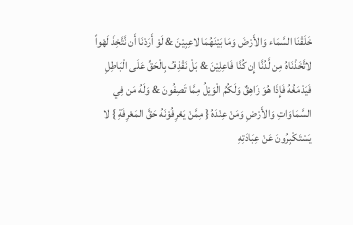خَلَقْنَا السَّمَاء وَالأَرْضَ وَمَا بَيْنَهُمَا لاعِبِيْنَ & لَوْ أَرَدْنَا أَن نَّتَّخِذَ لَهْواً لاتَّخَذْنَاهُ مِن لَّدُنَّا إِن كُنَّا فَاعِلِيْنَ & بَلْ نَقْذِفُ بِالْحَقِّ عَلَى الْبَاطِلِ فَيَدْمَغُهُ فَإِذَا هُوَ زَاهِقٌ وَلَكُمُ الْوَيْلُ مِمَّا تَصِفُونَ & وَلَهُ مَن فِي السَّمَاوَاتِ وَالأَرْضِ وَمَنْ عِنْدَهُ { مِمَّنْ يَعْرِفُوْنَهُ حَقَّ المَعْرِفَةِ } لا يَسْتَكْبِرُونَ عَنْ عِبَادَتِهِ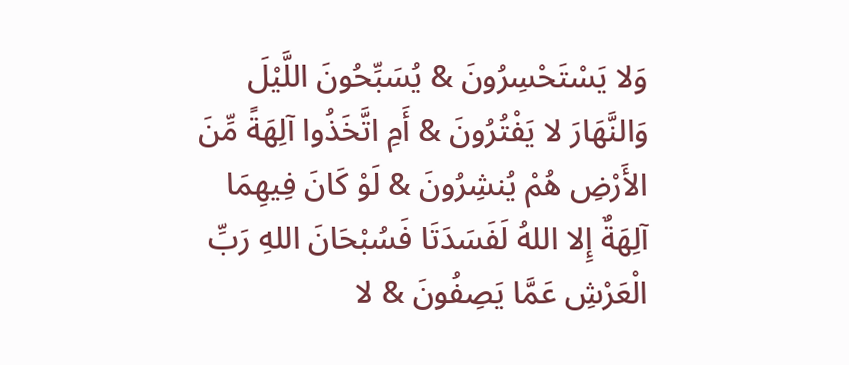وَلا يَسْتَحْسِرُونَ & يُسَبِّحُونَ اللَّيْلَ وَالنَّهَارَ لا يَفْتُرُونَ & أَمِ اتَّخَذُوا آلِهَةً مِّنَ الأَرْضِ هُمْ يُنشِرُونَ & لَوْ كَانَ فِيهِمَا آلِهَةٌ إِلا اللهُ لَفَسَدَتَا فَسُبْحَانَ اللهِ رَبِّ الْعَرْشِ عَمَّا يَصِفُونَ & لا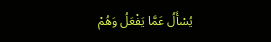يُسْأَلُ عَمَّا يَفْعَلُ وَهُمْ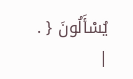يُسْأَلُونَ { .
|